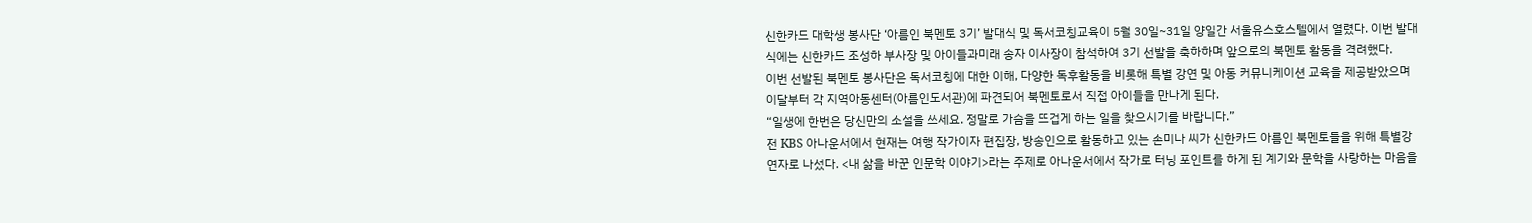신한카드 대학생 봉사단 ‘아름인 북멘토 3기’ 발대식 및 독서코칭교육이 5월 30일~31일 양일간 서울유스호스텔에서 열렸다. 이번 발대식에는 신한카드 조성하 부사장 및 아이들과미래 송자 이사장이 참석하여 3기 선발을 축하하며 앞으로의 북멘토 활동을 격려했다.
이번 선발된 북멘토 봉사단은 독서코칭에 대한 이해, 다양한 독후활동을 비롯해 특별 강연 및 아동 커뮤니케이션 교육을 제공받았으며 이달부터 각 지역아동센터(아름인도서관)에 파견되어 북멘토로서 직접 아이들을 만나게 된다.
“일생에 한번은 당신만의 소설을 쓰세요. 정말로 가슴을 뜨겁게 하는 일을 찾으시기를 바랍니다.”
전 KBS 아나운서에서 현재는 여행 작가이자 편집장, 방송인으로 활동하고 있는 손미나 씨가 신한카드 아름인 북멘토들을 위해 특별강연자로 나섰다. <내 삶을 바꾼 인문학 이야기>라는 주제로 아나운서에서 작가로 터닝 포인트를 하게 된 계기와 문학을 사랑하는 마음을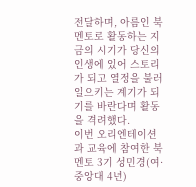전달하며, 아름인 북멘토로 활동하는 지금의 시기가 당신의 인생에 있어 스토리가 되고 열정을 불러일으키는 계기가 되기를 바란다며 활동을 격려했다.
이번 오리엔테이션과 교육에 참여한 북멘토 3기 성민경(여·중앙대 4년)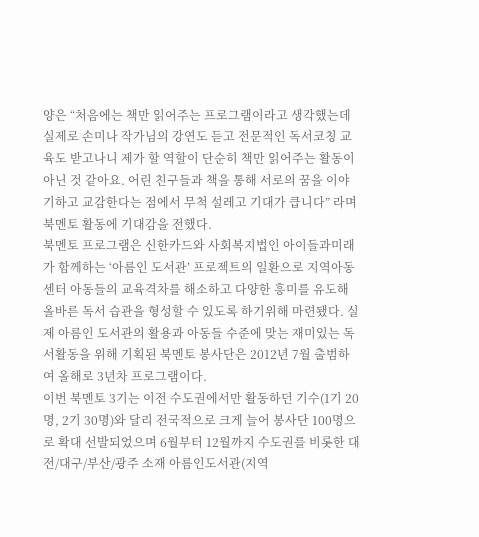양은 “처음에는 책만 읽어주는 프로그램이라고 생각했는데 실제로 손미나 작가님의 강연도 듣고 전문적인 독서코칭 교육도 받고나니 제가 할 역할이 단순히 책만 읽어주는 활동이 아닌 것 같아요. 어린 친구들과 책을 통해 서로의 꿈을 이야기하고 교감한다는 점에서 무척 설레고 기대가 큽니다” 라며 북멘토 활동에 기대감을 전했다.
북멘토 프로그램은 신한카드와 사회복지법인 아이들과미래가 함께하는 ‘아름인 도서관’ 프로젝트의 일환으로 지역아동센터 아동들의 교육격차를 해소하고 다양한 흥미를 유도해 올바른 독서 습관을 형성할 수 있도록 하기위해 마련됐다. 실제 아름인 도서관의 활용과 아동들 수준에 맞는 재미있는 독서활동을 위해 기획된 북멘토 봉사단은 2012년 7월 출범하여 올해로 3년차 프로그램이다.
이번 북멘토 3기는 이전 수도권에서만 활동하던 기수(1기 20명, 2기 30명)와 달리 전국적으로 크게 늘어 봉사단 100명으로 확대 선발되었으며 6월부터 12월까지 수도권를 비롯한 대전/대구/부산/광주 소재 아름인도서관(지역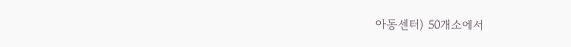아동센터) 50개소에서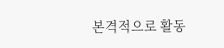본격적으로 활동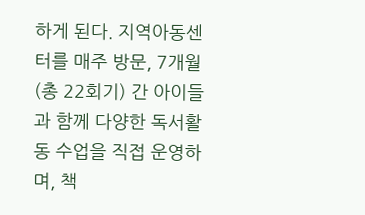하게 된다. 지역아동센터를 매주 방문, 7개월(총 22회기) 간 아이들과 함께 다양한 독서활동 수업을 직접 운영하며, 책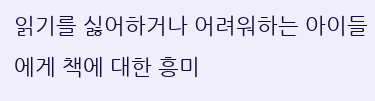읽기를 싫어하거나 어려워하는 아이들에게 책에 대한 흥미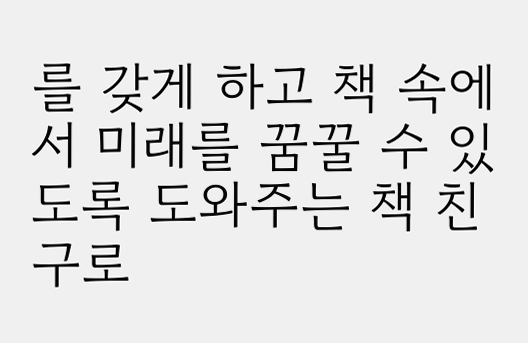를 갖게 하고 책 속에서 미래를 꿈꿀 수 있도록 도와주는 책 친구로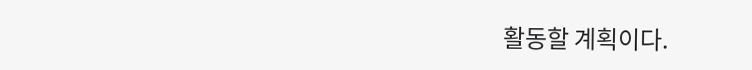활동할 계획이다.